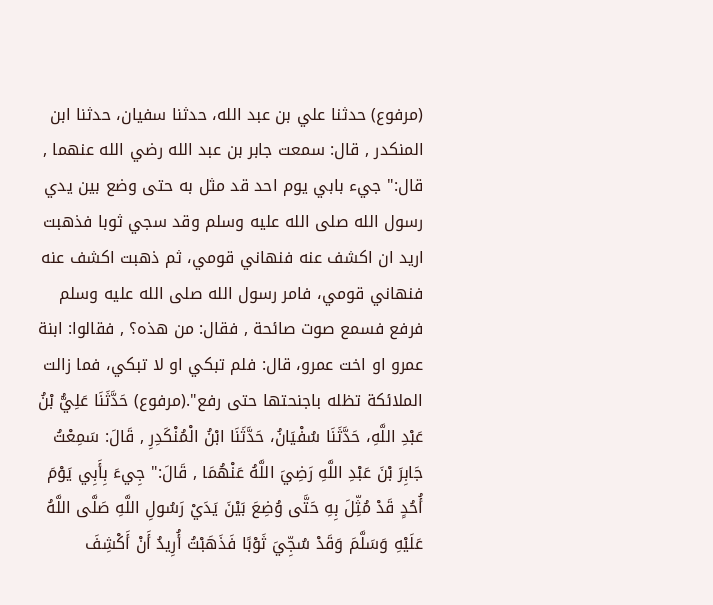(مرفوع) حدثنا علي بن عبد الله، حدثنا سفيان، حدثنا ابن المنكدر , قال: سمعت جابر بن عبد الله رضي الله عنهما , قال:" جيء بابي يوم احد قد مثل به حتى وضع بين يدي رسول الله صلى الله عليه وسلم وقد سجي ثوبا فذهبت اريد ان اكشف عنه فنهاني قومي، ثم ذهبت اكشف عنه فنهاني قومي، فامر رسول الله صلى الله عليه وسلم فرفع فسمع صوت صائحة , فقال: من هذه؟ , فقالوا: ابنة عمرو او اخت عمرو، قال: فلم تبكي او لا تبكي، فما زالت الملائكة تظله باجنحتها حتى رفع".(مرفوع) حَدَّثَنَا عَلِيُّ بْنُ عَبْدِ اللَّهِ، حَدَّثَنَا سُفْيَانُ، حَدَّثَنَا ابْنُ الْمُنْكَدِرِ , قَالَ: سَمِعْتُ جَابِرَ بْنَ عَبْدِ اللَّهِ رَضِيَ اللَّهُ عَنْهُمَا , قَالَ:" جِيءَ بِأَبِي يَوْمَ أُحُدٍ قَدْ مُثِّلَ بِهِ حَتَّى وُضِعَ بَيْنَ يَدَيْ رَسُولِ اللَّهِ صَلَّى اللَّهُ عَلَيْهِ وَسَلَّمَ وَقَدْ سُجِّيَ ثَوْبًا فَذَهَبْتُ أُرِيدُ أَنْ أَكْشِفَ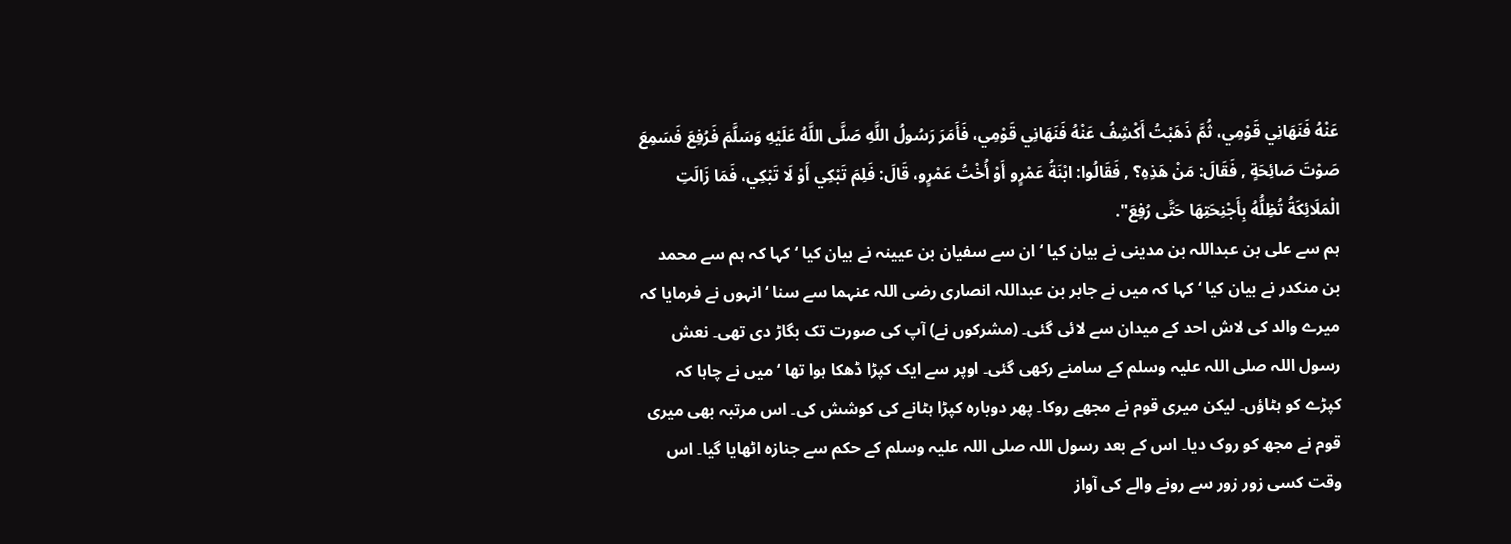عَنْهُ فَنَهَانِي قَوْمِي، ثُمَّ ذَهَبْتُ أَكْشِفُ عَنْهُ فَنَهَانِي قَوْمِي، فَأَمَرَ رَسُولُ اللَّهِ صَلَّى اللَّهُ عَلَيْهِ وَسَلَّمَ فَرُفِعَ فَسَمِعَ صَوْتَ صَائِحَةٍ , فَقَالَ: مَنْ هَذِهِ؟ , فَقَالُوا: ابْنَةُ عَمْرٍو أَوْ أُخْتُ عَمْرٍو، قَالَ: فَلِمَ تَبْكِي أَوْ لَا تَبْكِي، فَمَا زَالَتِ الْمَلَائِكَةُ تُظِلُّهُ بِأَجْنِحَتِهَا حَتَّى رُفِعَ".
ہم سے علی بن عبداللہ بن مدینی نے بیان کیا ‘ ان سے سفیان بن عیینہ نے بیان کیا ‘ کہا کہ ہم سے محمد بن منکدر نے بیان کیا ‘ کہا کہ میں نے جابر بن عبداللہ انصاری رضی اللہ عنہما سے سنا ‘ انہوں نے فرمایا کہ میرے والد کی لاش احد کے میدان سے لائی گئی۔ (مشرکوں نے) آپ کی صورت تک بگاڑ دی تھی۔ نعش رسول اللہ صلی اللہ علیہ وسلم کے سامنے رکھی گئی۔ اوپر سے ایک کپڑا ڈھکا ہوا تھا ‘ میں نے چاہا کہ کپڑے کو ہٹاؤں۔ لیکن میری قوم نے مجھے روکا۔ پھر دوبارہ کپڑا ہٹانے کی کوشش کی۔ اس مرتبہ بھی میری قوم نے مجھ کو روک دیا۔ اس کے بعد رسول اللہ صلی اللہ علیہ وسلم کے حکم سے جنازہ اٹھایا گیا۔ اس وقت کسی زور زور سے رونے والے کی آواز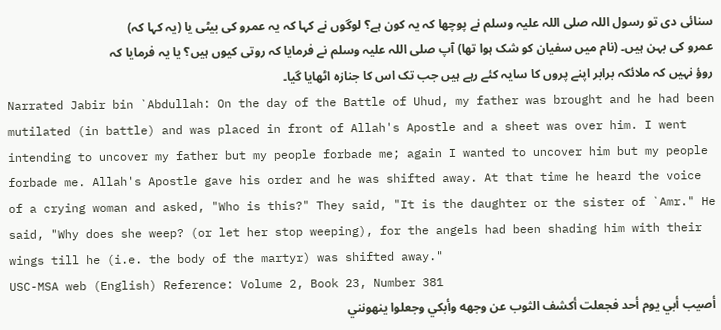سنائی دی تو رسول اللہ صلی اللہ علیہ وسلم نے پوچھا کہ یہ کون ہے؟ لوگوں نے کہا کہ یہ عمرو کی بیٹی یا (یہ کہا کہ) عمرو کی بہن ہیں۔ (نام میں سفیان کو شک ہوا تھا) آپ صلی اللہ علیہ وسلم نے فرمایا کہ روتی کیوں ہیں؟ یا یہ فرمایا کہ روؤ نہیں کہ ملائکہ برابر اپنے پروں کا سایہ کئے رہے ہیں جب تک اس کا جنازہ اٹھایا گیا۔
Narrated Jabir bin `Abdullah: On the day of the Battle of Uhud, my father was brought and he had been mutilated (in battle) and was placed in front of Allah's Apostle and a sheet was over him. I went intending to uncover my father but my people forbade me; again I wanted to uncover him but my people forbade me. Allah's Apostle gave his order and he was shifted away. At that time he heard the voice of a crying woman and asked, "Who is this?" They said, "It is the daughter or the sister of `Amr." He said, "Why does she weep? (or let her stop weeping), for the angels had been shading him with their wings till he (i.e. the body of the martyr) was shifted away."
USC-MSA web (English) Reference: Volume 2, Book 23, Number 381
أصيب أبي يوم أحد فجعلت أكشف الثوب عن وجهه وأبكي وجعلوا ينهونني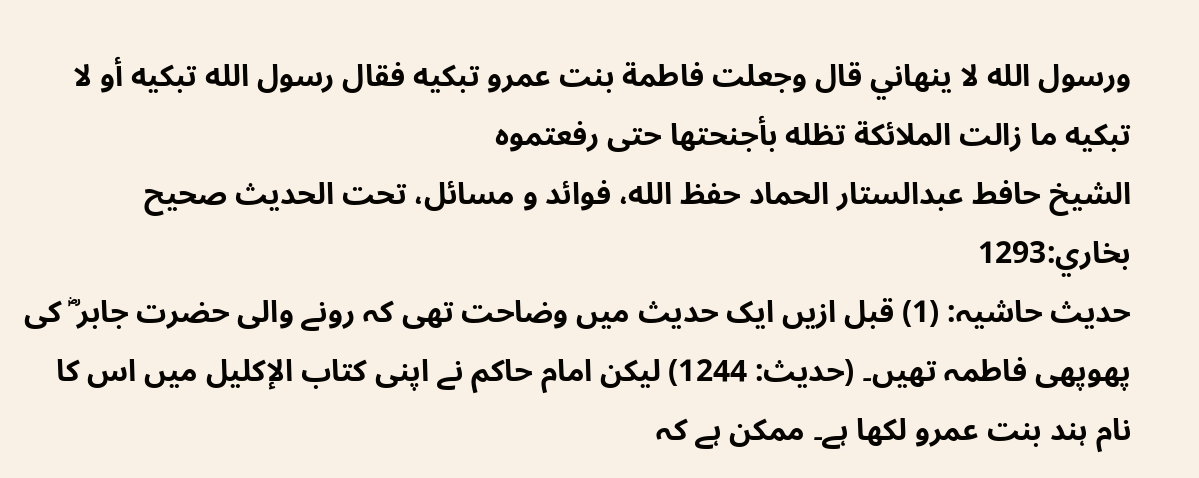ورسول الله لا ينهاني قال وجعلت فاطمة بنت عمرو تبكيه فقال رسول الله تبكيه أو لا تبكيه ما زالت الملائكة تظله بأجنحتها حتى رفعتموه
الشيخ حافط عبدالستار الحماد حفظ الله، فوائد و مسائل، تحت الحديث صحيح بخاري:1293
حدیث حاشیہ: (1) قبل ازیں ایک حدیث میں وضاحت تھی کہ رونے والی حضرت جابر ؓ کی پھوپھی فاطمہ تھیں۔ (حدیث: 1244) لیکن امام حاکم نے اپنی کتاب الإكليل میں اس کا نام ہند بنت عمرو لکھا ہے۔ ممکن ہے کہ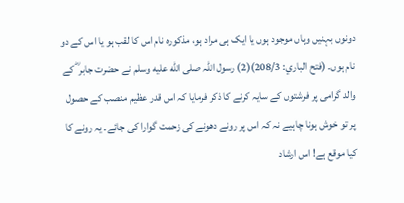دونوں بہنیں وہاں موجود ہوں یا ایک ہی مراد ہو، مذکورہ نام اس کا لقب ہو یا اس کے دو نام ہوں۔ (فتح الباري: 208/3)(2) رسول اللہ صلى الله عليه وسلم نے حضرت جابر ؓ کے والد گرامی پر فرشتوں کے سایہ کرنے کا ذکر فرمایا کہ اس قدر عظیم منصب کے حصول پر تو خوش ہونا چاہیے نہ کہ اس پر رونے دھونے کی زحمت گوارا کی جائے۔ یہ رونے کا کیا موقع ہے! اس ارشاد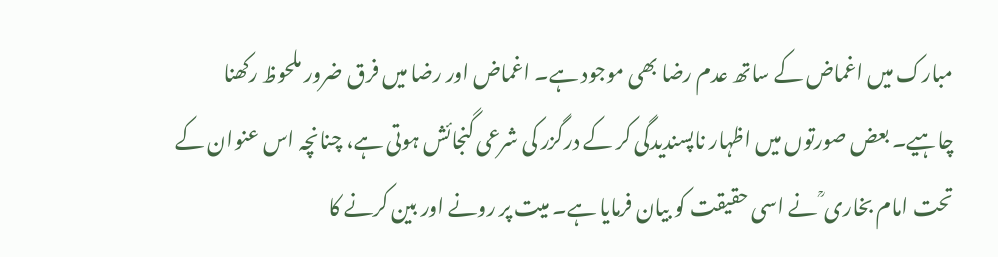مبارک میں اغماض کے ساتھ عدم رضا بھی موجود ہے۔ اغماض اور رضا میں فرق ضرور ملحوظ رکھنا چاہیے۔ بعض صورتوں میں اظہار ناپسندیدگی کر کے درگزر کی شرعی گنجائش ہوتی ہے، چنانچہ اس عنوان کے تحت امام بخاری ؒ نے اسی حقیقت کو بیان فرمایا ہے۔ میت پر رونے اور بین کرنے کا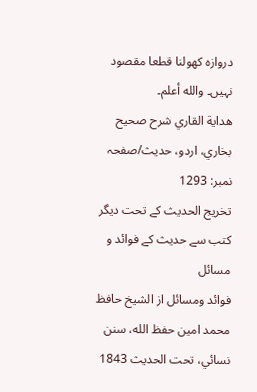دروازہ کھولنا قطعا مقصود نہیں۔ والله أعلم۔
هداية القاري شرح صحيح بخاري، اردو، حدیث/صفحہ نمبر: 1293
تخریج الحدیث کے تحت دیگر کتب سے حدیث کے فوائد و مسائل
فوائد ومسائل از الشيخ حافظ محمد امين حفظ الله، سنن نسائي، تحت الحديث 1843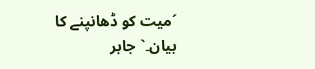´میت کو ڈھانپنے کا بیان۔` جابر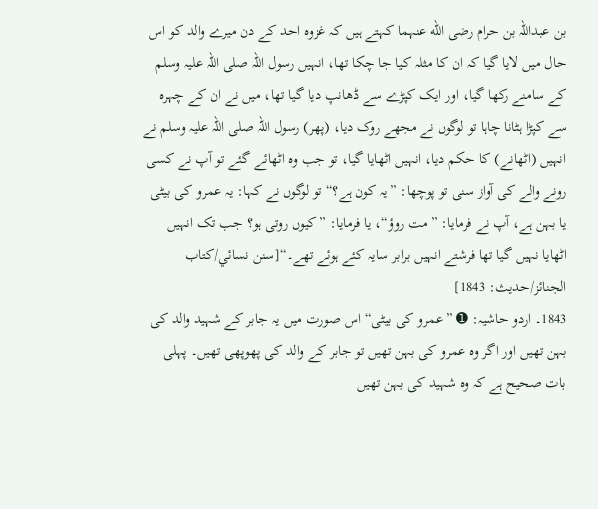بن عبداللہ بن حرام رضی الله عنہما کہتے ہیں کہ غزوہ احد کے دن میرے والد کو اس حال میں لایا گیا کہ ان کا مثلہ کیا جا چکا تھا، انہیں رسول اللہ صلی اللہ علیہ وسلم کے سامنے رکھا گیا، اور ایک کپڑے سے ڈھانپ دیا گیا تھا، میں نے ان کے چہرہ سے کپڑا ہٹانا چاہا تو لوگوں نے مجھے روک دیا، (پھر) رسول اللہ صلی اللہ علیہ وسلم نے انہیں (اٹھانے) کا حکم دیا، انہیں اٹھایا گیا، تو جب وہ اٹھائے گئے تو آپ نے کسی رونے والے کی آواز سنی تو پوچھا: ”یہ کون ہے؟“ تو لوگوں نے کہا: یہ عمرو کی بیٹی یا بہن ہے، آپ نے فرمایا: ”مت روؤ“، یا فرمایا: ”کیوں روتی ہو؟ جب تک انہیں اٹھایا نہیں گیا تھا فرشتے انہیں برابر سایہ کئے ہوئے تھے۔“[سنن نسائي/كتاب الجنائز/حدیث: 1843]
1843۔ اردو حاشیہ: ➊ ”عمرو کی بیٹی“ اس صورت میں یہ جابر کے شہید والد کی بہن تھیں اور اگر وہ عمرو کی بہن تھیں تو جابر کے والد کی پھوپھی تھیں۔ پہلی بات صحیح ہے کہ وہ شہید کی بہن تھیں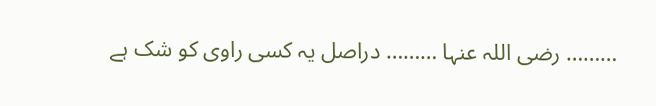……… رضی اللہ عنہا ……… دراصل یہ کسی راوی کو شک ہے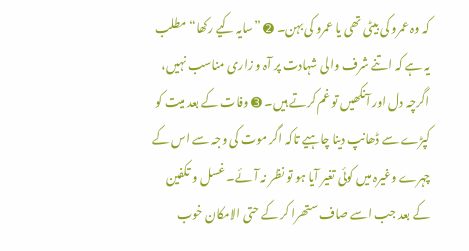کہ وہ عمرو کی بیٹی تھی یا عمرو کی بہن۔ ➋ ”سایہ کیے رکھا“ مطلب یہ ہے کہ اتنے شرف والی شہادت پر آہ و زاری مناسب نہیں، اگرچہ دل اور آنکھیں تو غم کرتے ہیں۔ ➌ وفات کے بعد میت کو کپڑے سے ڈھانپ دینا چاہیے تاکہ اگر موت کی وجہ سے اس کے چہرے وغیرہ میں کوئی تغیر آیا ہو تو نظر نہ آئے۔ غسل و تکفین کے بعد جب اسے صاف ستھرا کر کے حتی الامکان خوب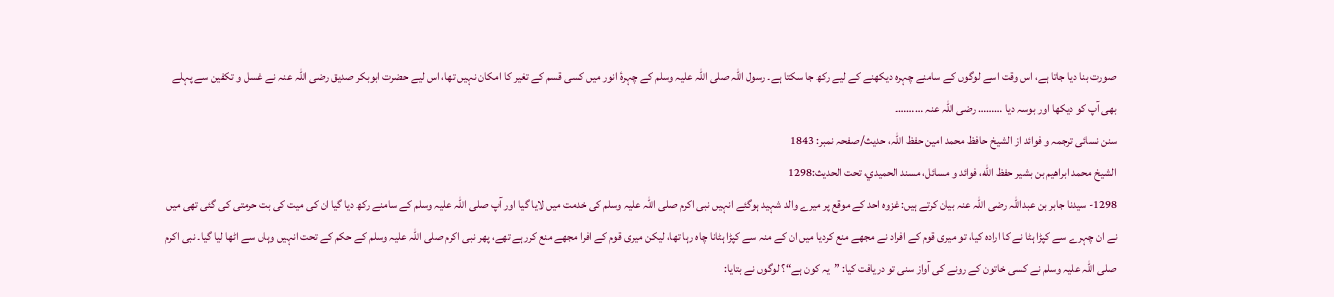صورت بنا دیا جاتا ہے، اس وقت اسے لوگوں کے سامنے چہرہ دیکھنے کے لیے رکھ جا سکتا ہے۔ رسول اللہ صلی اللہ علیہ وسلم کے چہرۂ انور میں کسی قسم کے تغیر کا امکان نہیں تھا، اس لیے حضرت ابوبکر صدیق رضی اللہ عنہ نے غسل و تکفین سے پہلے بھی آپ کو دیکھا اور بوسہ دیا ……… رضی اللہ عنہ ………۔
سنن نسائی ترجمہ و فوائد از الشیخ حافظ محمد امین حفظ اللہ، حدیث/صفحہ نمبر: 1843
الشيخ محمد ابراهيم بن بشير حفظ الله، فوائد و مسائل، مسند الحميدي، تحت الحديث:1298
1298- سیدنا جابر بن عبداللہ رضی اللہ عنہ بیان کرتے ہیں: غزوہ احد کے موقع پر میرے والد شہید ہوگئے انہیں نبی اکرم صلی اللہ علیہ وسلم کی خدمت میں لایا گیا اور آپ صلی اللہ علیہ وسلم کے سامنے رکھ دیا گیا ان کی میت کی بت حرمتی کی گئی تھی میں نے ان چہرے سے کپڑا ہٹا نے کا ارادہ کیا، تو میری قوم کے افراد نے مجھے منع کردیا میں ان کے منہ سے کپڑا ہٹانا چاہ رہا تھا، لیکن میری قوم کے افرا مجھے منع کررہے تھے، پھر نبی اکرم صلی اللہ علیہ وسلم کے حکم کے تحت انہیں وہاں سے اٹھا لیا گیا۔ نبی اکرم صلی اللہ علیہ وسلم نے کسی خاتون کے رونے کی آواز سنی تو دریافت کیا: ”یہ کون ہے“؟ لوگوں نے بتایا: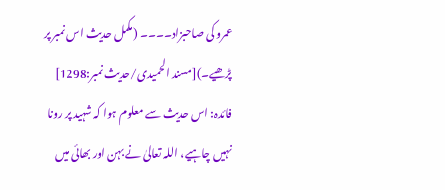عمرو کی صاحبزاد۔۔۔۔ (مکمل حدیث اس نمبر پر پڑھیے۔)[مسند الحمیدی/حدیث نمبر:1298]
فائدہ: اس حدیث سے معلوم ہوا کہ شہید پر رونا نہیں چاہیے، اللہ تعالیٰ نے بہن اور بھائی میں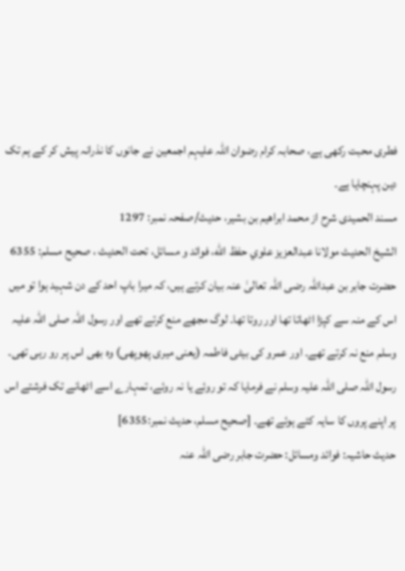فطری محبت رکھی ہے، صحابہ کرام رضوان اللہ علیہم اجمعین نے جانوں کا نذرانہ پیش کر کے ہم تک دین پہنچایا ہے۔
مسند الحمیدی شرح از محمد ابراهيم بن بشير، حدیث/صفحہ نمبر: 1297
الشيخ الحديث مولانا عبدالعزيز علوي حفظ الله، فوائد و مسائل، تحت الحديث ، صحيح مسلم: 6355
حضرت جابر بن عبداللہ رضی اللہ تعالیٰ عنہ بیان کرتے ہیں، کہ میرا باپ احد کے دن شہید ہوا تو میں اس کے منہ سے کپڑا اٹھاتا تھا اور روتا تھا۔ لوگ مجھے منع کرتے تھے اور رسول اللہ صلی اللہ علیہ وسلم منع نہ کرتے تھے۔ اور عمرو کی بیٹی فاطمہ (یعنی میری پھوپھی) وہ بھی اس پر رو رہی تھی۔ رسول اللہ صلی اللہ علیہ وسلم نے فرمایا کہ تو روئے یا نہ روئے، تمہارے اسے اٹھانے تک فرشتے اس پر اپنے پروں کا سایہ کئے ہوئے تھے۔ [صحيح مسلم، حديث نمبر:6355]
حدیث حاشیہ: فوائد ومسائل: حضرت جابر رضی اللہ عنہ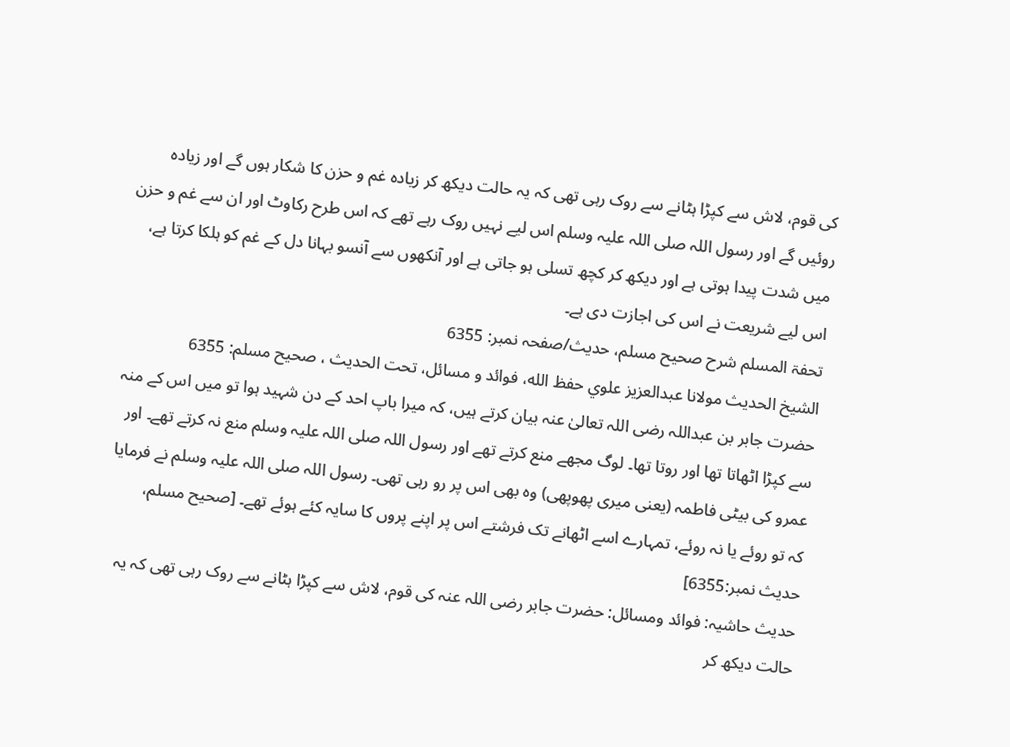کی قوم، لاش سے کپڑا ہٹانے سے روک رہی تھی کہ یہ حالت دیکھ کر زیادہ غم و حزن کا شکار ہوں گے اور زیادہ روئیں گے اور رسول اللہ صلی اللہ علیہ وسلم اس لیے نہیں روک رہے تھے کہ اس طرح رکاوٹ اور ان سے غم و حزن میں شدت پیدا ہوتی ہے اور دیکھ کر کچھ تسلی ہو جاتی ہے اور آنکھوں سے آنسو بہانا دل کے غم کو ہلکا کرتا ہے، اس لیے شریعت نے اس کی اجازت دی ہے۔
تحفۃ المسلم شرح صحیح مسلم، حدیث/صفحہ نمبر: 6355
الشيخ الحديث مولانا عبدالعزيز علوي حفظ الله، فوائد و مسائل، تحت الحديث ، صحيح مسلم: 6355
حضرت جابر بن عبداللہ رضی اللہ تعالیٰ عنہ بیان کرتے ہیں، کہ میرا باپ احد کے دن شہید ہوا تو میں اس کے منہ سے کپڑا اٹھاتا تھا اور روتا تھا۔ لوگ مجھے منع کرتے تھے اور رسول اللہ صلی اللہ علیہ وسلم منع نہ کرتے تھے۔ اور عمرو کی بیٹی فاطمہ (یعنی میری پھوپھی) وہ بھی اس پر رو رہی تھی۔ رسول اللہ صلی اللہ علیہ وسلم نے فرمایا کہ تو روئے یا نہ روئے، تمہارے اسے اٹھانے تک فرشتے اس پر اپنے پروں کا سایہ کئے ہوئے تھے۔ [صحيح مسلم، حديث نمبر:6355]
حدیث حاشیہ: فوائد ومسائل: حضرت جابر رضی اللہ عنہ کی قوم، لاش سے کپڑا ہٹانے سے روک رہی تھی کہ یہ حالت دیکھ کر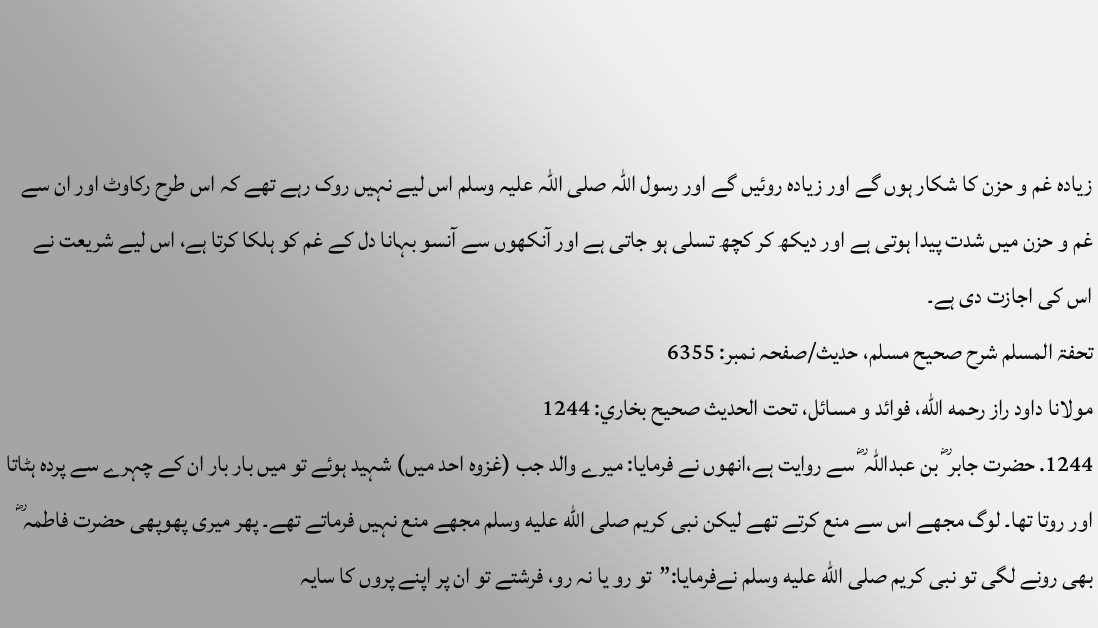زیادہ غم و حزن کا شکار ہوں گے اور زیادہ روئیں گے اور رسول اللہ صلی اللہ علیہ وسلم اس لیے نہیں روک رہے تھے کہ اس طرح رکاوٹ اور ان سے غم و حزن میں شدت پیدا ہوتی ہے اور دیکھ کر کچھ تسلی ہو جاتی ہے اور آنکھوں سے آنسو بہانا دل کے غم کو ہلکا کرتا ہے، اس لیے شریعت نے اس کی اجازت دی ہے۔
تحفۃ المسلم شرح صحیح مسلم، حدیث/صفحہ نمبر: 6355
مولانا داود راز رحمه الله، فوائد و مسائل، تحت الحديث صحيح بخاري: 1244
1244. حضرت جابر ؓ بن عبداللہ ؓ سے روایت ہے،انھوں نے فرمایا: میرے والد جب (غزوہ احد میں) شہید ہوئے تو میں بار بار ان کے چہرے سے پردہ ہٹاتا اور روتا تھا۔ لوگ مجھے اس سے منع کرتے تھے لیکن نبی کریم صلى الله عليه وسلم مجھے منع نہیں فرماتے تھے۔ پھر میری پھوپھی حضرت فاطمہ ؓ بھی رونے لگی تو نبی کریم صلى الله عليه وسلم نےفرمایا:”تو رو یا نہ رو، فرشتے تو ان پر اپنے پروں کا سایہ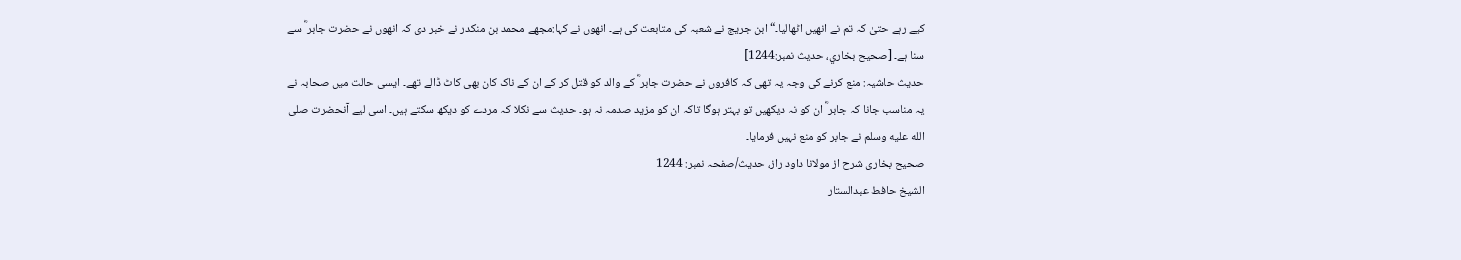کیے رہے حتیٰ کہ تم نے انھیں اٹھالیا۔“ ابن جریج نے شعبہ کی متابعت کی ہے۔ انھوں نے کہا:مجھے محمد بن منکدر نے خبر دی کہ انھوں نے حضرت جابر ؓ سے سنا ہے۔ [صحيح بخاري، حديث نمبر:1244]
حدیث حاشیہ: منع کرنے کی وجہ یہ تھی کہ کافروں نے حضرت جابر ؓ کے والد کو قتل کر کے ان کے ناک کان بھی کاٹ ڈالے تھے۔ ایسی حالت میں صحابہ نے یہ مناسب جانا کہ جابر ؓ ان کو نہ دیکھیں تو بہتر ہوگا تاکہ ان کو مزید صدمہ نہ ہو۔ حدیث سے نکلا کہ مردے کو دیکھ سکتے ہیں۔ اسی لیے آنحضرت صلى الله عليه وسلم نے جابر کو منع نہیں فرمایا۔
صحیح بخاری شرح از مولانا داود راز، حدیث/صفحہ نمبر: 1244
الشيخ حافط عبدالستار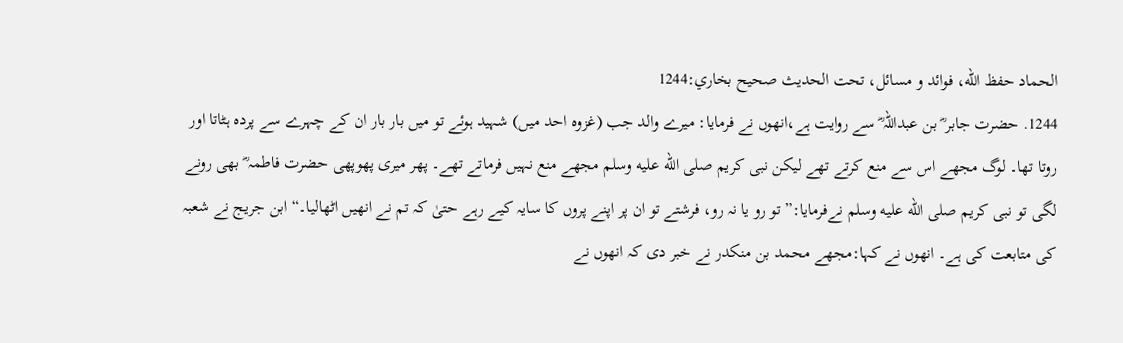الحماد حفظ الله، فوائد و مسائل، تحت الحديث صحيح بخاري:1244
1244. حضرت جابر ؓ بن عبداللہ ؓ سے روایت ہے،انھوں نے فرمایا: میرے والد جب (غزوہ احد میں) شہید ہوئے تو میں بار بار ان کے چہرے سے پردہ ہٹاتا اور روتا تھا۔ لوگ مجھے اس سے منع کرتے تھے لیکن نبی کریم صلى الله عليه وسلم مجھے منع نہیں فرماتے تھے۔ پھر میری پھوپھی حضرت فاطمہ ؓ بھی رونے لگی تو نبی کریم صلى الله عليه وسلم نےفرمایا:”تو رو یا نہ رو، فرشتے تو ان پر اپنے پروں کا سایہ کیے رہے حتیٰ کہ تم نے انھیں اٹھالیا۔“ ابن جریج نے شعبہ کی متابعت کی ہے۔ انھوں نے کہا:مجھے محمد بن منکدر نے خبر دی کہ انھوں نے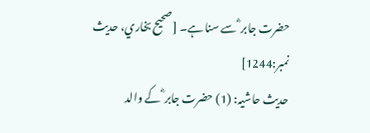حضرت جابر ؓ سے سنا ہے۔ [صحيح بخاري، حديث نمبر:1244]
حدیث حاشیہ: (1) حضرت جابر ؓ کے والد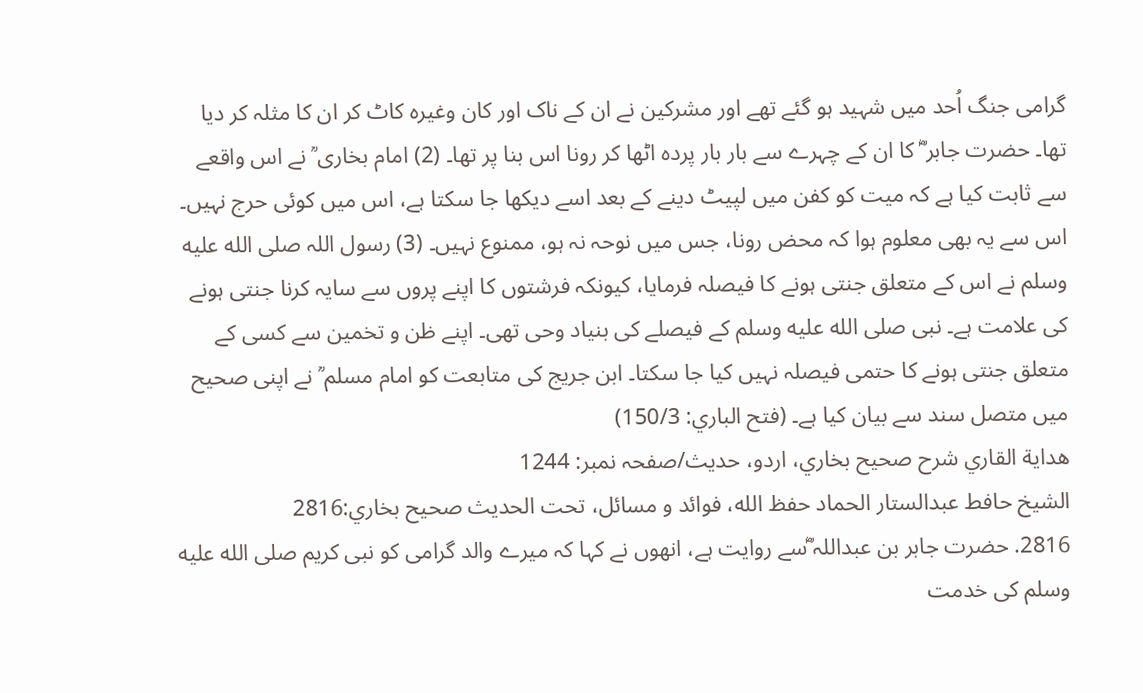گرامی جنگ اُحد میں شہید ہو گئے تھے اور مشرکین نے ان کے ناک اور کان وغیرہ کاٹ کر ان کا مثلہ کر دیا تھا۔ حضرت جابر ؓ کا ان کے چہرے سے بار بار پردہ اٹھا کر رونا اس بنا پر تھا۔ (2) امام بخاری ؒ نے اس واقعے سے ثابت کیا ہے کہ میت کو کفن میں لپیٹ دینے کے بعد اسے دیکھا جا سکتا ہے، اس میں کوئی حرج نہیں۔ اس سے یہ بھی معلوم ہوا کہ محض رونا، جس میں نوحہ نہ ہو، ممنوع نہیں۔ (3) رسول اللہ صلى الله عليه وسلم نے اس کے متعلق جنتی ہونے کا فیصلہ فرمایا، کیونکہ فرشتوں کا اپنے پروں سے سایہ کرنا جنتی ہونے کی علامت ہے۔ نبی صلى الله عليه وسلم کے فیصلے کی بنیاد وحی تھی۔ اپنے ظن و تخمین سے کسی کے متعلق جنتی ہونے کا حتمی فیصلہ نہیں کیا جا سکتا۔ ابن جریج کی متابعت کو امام مسلم ؒ نے اپنی صحیح میں متصل سند سے بیان کیا ہے۔ (فتح الباري: 150/3)
هداية القاري شرح صحيح بخاري، اردو، حدیث/صفحہ نمبر: 1244
الشيخ حافط عبدالستار الحماد حفظ الله، فوائد و مسائل، تحت الحديث صحيح بخاري:2816
2816. حضرت جابر بن عبداللہ ؓسے روایت ہے، انھوں نے کہا کہ میرے والد گرامی کو نبی کریم صلى الله عليه وسلم کی خدمت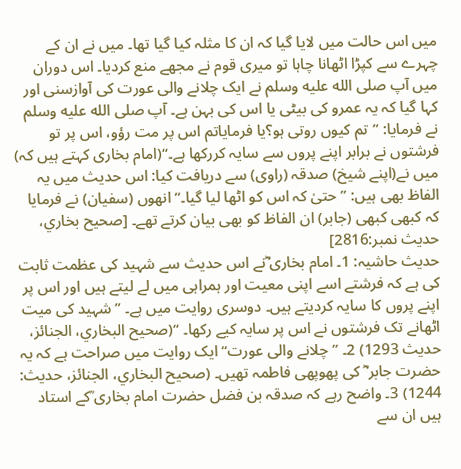میں اس حالت میں لایا گیا کہ ان کا مثلہ کیا گیا تھا۔ میں نے ان کے چہرے سے کپڑا اٹھانا چاہا تو میری قوم نے مجھے منع کردیا۔ اس دوران میں آپ صلى الله عليه وسلم نے ایک چلانے والی عورت کی آوازسنی اور کہا گیا کہ یہ عمرو کی بیٹی یا اس کی بہن ہے۔ آپ صلى الله عليه وسلم نے فرمایا: ”تم کیوں روتی ہو؟یا فرمایاتم اس پر مت رؤو، اس پر تو فرشتوں نے برابر اپنے پروں سے سایہ کررکھا ہے۔“(امام بخاری کہتے ہیں کہ) میں نے(اپنے شیخ) صدقہ (راوی) سے دریافت کیا: اس حدیث میں یہ الفاظ بھی ہیں: ”حتیٰ کہ اس کو اٹھا لیا گیا۔“ انھوں (سفیان) نے فرمایا کہ کبھی کبھی (جابر) ان الفاظ کو بھی بیان کرتے تھے۔ [صحيح بخاري، حديث نمبر:2816]
حدیث حاشیہ: 1۔ امام بخاری ؓنے اس حدیث سے شہید کی عظمت ثابت کی ہے کہ فرشتے اسے اپنی معیت اور ہمراہی میں لے لیتے ہیں اور اس پر اپنے پروں کا سایہ کردیتے ہیں۔ دوسری روایت میں ہے۔ ”شہید کی میت اٹھانے تک فرشتوں نے اس پر سایہ کیے رکھا۔ “(صحیح البخاري، الجنائز، حدیث 1293) 2۔ ”چلانے والی عورت“ ایک روایت میں صراحت ہے کہ یہ حضرت جابر ؓ کی پھوپھی فاطمہ تھیں۔ (صحیح البخاري، الجنائز، حدیث: 1244) 3۔ واضح رہے کہ صدقہ بن فضل حضرت امام بخاری ؒکے استاد ہیں ان سے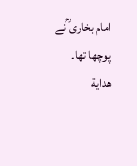امام بخاری ؒنے پوچھا تھا۔
هداية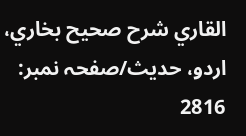القاري شرح صحيح بخاري، اردو، حدیث/صفحہ نمبر: 2816